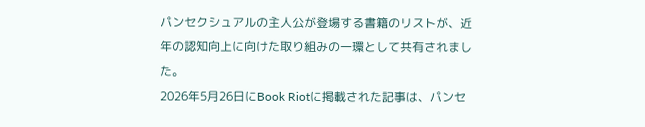パンセクシュアルの主人公が登場する書籍のリストが、近年の認知向上に向けた取り組みの一環として共有されました。
2026年5月26日にBook Riotに掲載された記事は、パンセ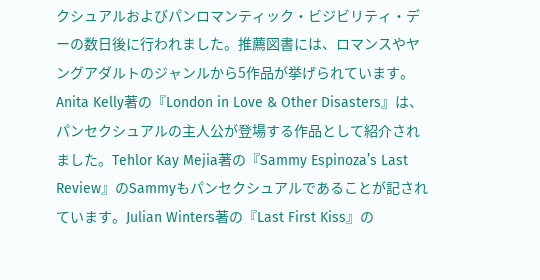クシュアルおよびパンロマンティック・ビジビリティ・デーの数日後に行われました。推薦図書には、ロマンスやヤングアダルトのジャンルから5作品が挙げられています。Anita Kelly著の『London in Love & Other Disasters』は、パンセクシュアルの主人公が登場する作品として紹介されました。Tehlor Kay Mejia著の『Sammy Espinoza’s Last Review』のSammyもパンセクシュアルであることが記されています。Julian Winters著の『Last First Kiss』の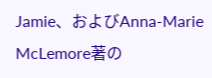Jamie、およびAnna-Marie McLemore著の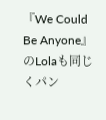『We Could Be Anyone』のLolaも同じくパン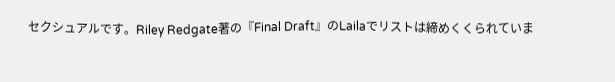セクシュアルです。Riley Redgate著の『Final Draft』のLailaでリストは締めくくられていま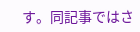す。同記事ではさ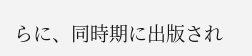らに、同時期に出版され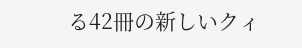る42冊の新しいクィ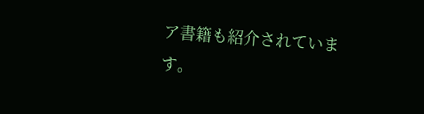ア書籍も紹介されています。